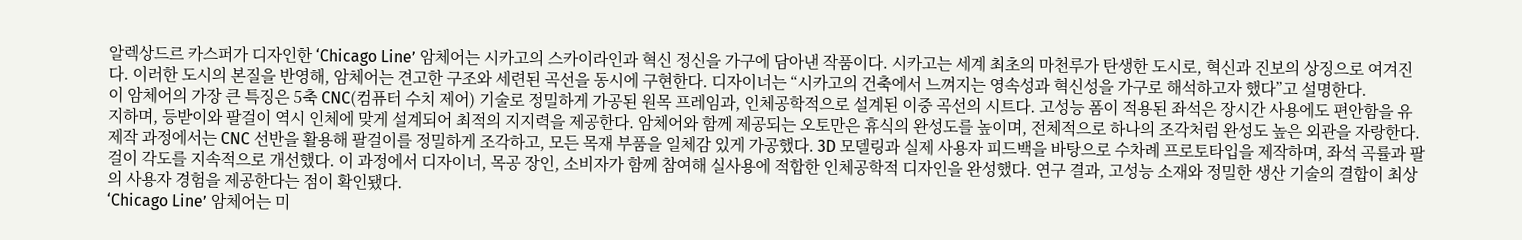알렉상드르 카스퍼가 디자인한 ‘Chicago Line’ 암체어는 시카고의 스카이라인과 혁신 정신을 가구에 담아낸 작품이다. 시카고는 세계 최초의 마천루가 탄생한 도시로, 혁신과 진보의 상징으로 여겨진다. 이러한 도시의 본질을 반영해, 암체어는 견고한 구조와 세련된 곡선을 동시에 구현한다. 디자이너는 “시카고의 건축에서 느껴지는 영속성과 혁신성을 가구로 해석하고자 했다”고 설명한다.
이 암체어의 가장 큰 특징은 5축 CNC(컴퓨터 수치 제어) 기술로 정밀하게 가공된 원목 프레임과, 인체공학적으로 설계된 이중 곡선의 시트다. 고성능 폼이 적용된 좌석은 장시간 사용에도 편안함을 유지하며, 등받이와 팔걸이 역시 인체에 맞게 설계되어 최적의 지지력을 제공한다. 암체어와 함께 제공되는 오토만은 휴식의 완성도를 높이며, 전체적으로 하나의 조각처럼 완성도 높은 외관을 자랑한다.
제작 과정에서는 CNC 선반을 활용해 팔걸이를 정밀하게 조각하고, 모든 목재 부품을 일체감 있게 가공했다. 3D 모델링과 실제 사용자 피드백을 바탕으로 수차례 프로토타입을 제작하며, 좌석 곡률과 팔걸이 각도를 지속적으로 개선했다. 이 과정에서 디자이너, 목공 장인, 소비자가 함께 참여해 실사용에 적합한 인체공학적 디자인을 완성했다. 연구 결과, 고성능 소재와 정밀한 생산 기술의 결합이 최상의 사용자 경험을 제공한다는 점이 확인됐다.
‘Chicago Line’ 암체어는 미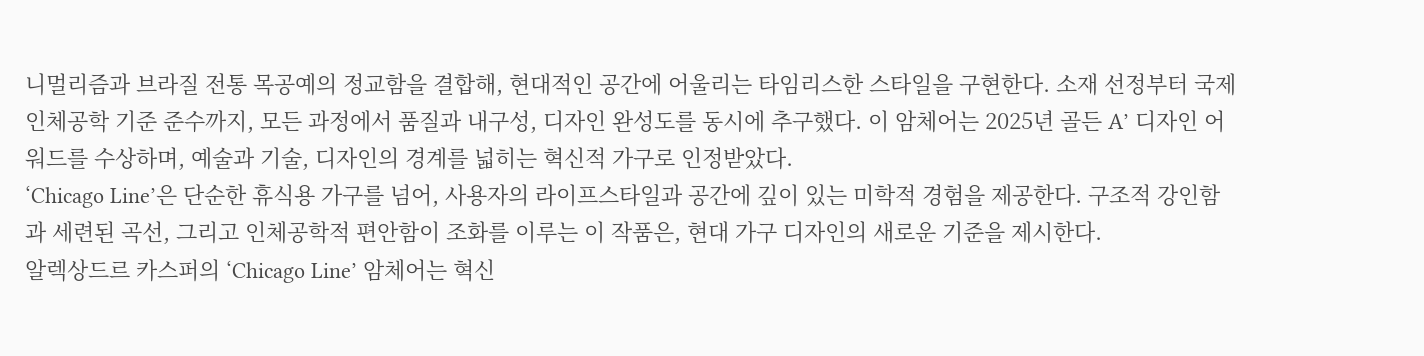니멀리즘과 브라질 전통 목공예의 정교함을 결합해, 현대적인 공간에 어울리는 타임리스한 스타일을 구현한다. 소재 선정부터 국제 인체공학 기준 준수까지, 모든 과정에서 품질과 내구성, 디자인 완성도를 동시에 추구했다. 이 암체어는 2025년 골든 A’ 디자인 어워드를 수상하며, 예술과 기술, 디자인의 경계를 넓히는 혁신적 가구로 인정받았다.
‘Chicago Line’은 단순한 휴식용 가구를 넘어, 사용자의 라이프스타일과 공간에 깊이 있는 미학적 경험을 제공한다. 구조적 강인함과 세련된 곡선, 그리고 인체공학적 편안함이 조화를 이루는 이 작품은, 현대 가구 디자인의 새로운 기준을 제시한다.
알렉상드르 카스퍼의 ‘Chicago Line’ 암체어는 혁신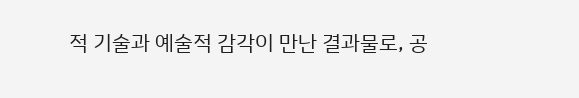적 기술과 예술적 감각이 만난 결과물로, 공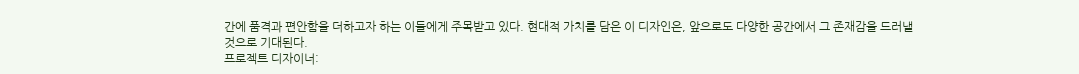간에 품격과 편안함을 더하고자 하는 이들에게 주목받고 있다. 현대적 가치를 담은 이 디자인은, 앞으로도 다양한 공간에서 그 존재감을 드러낼 것으로 기대된다.
프로젝트 디자이너: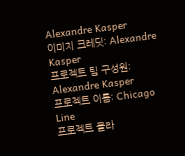Alexandre Kasper
이미지 크레딧: Alexandre Kasper
프로젝트 팀 구성원: Alexandre Kasper
프로젝트 이름: Chicago Line
프로젝트 클라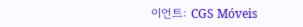이언트: CGS Móveis